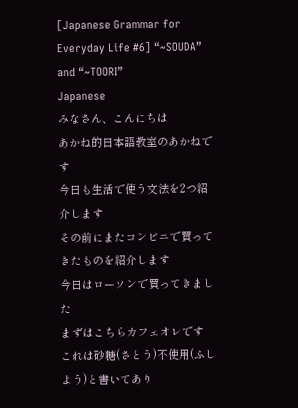[Japanese Grammar for Everyday Life #6] “~SOUDA” and “~TOORI”
Japanese
みなさん、こんにちは
あかね的日本語教室のあかねです
今日も生活で使う文法を2つ紹介します
その前にまたコンビニで買ってきたものを紹介します
今日はローソンで買ってきました
まずはこちらカフェオレです
これは砂糖(さとう)不使用(ふしよう)と書いてあり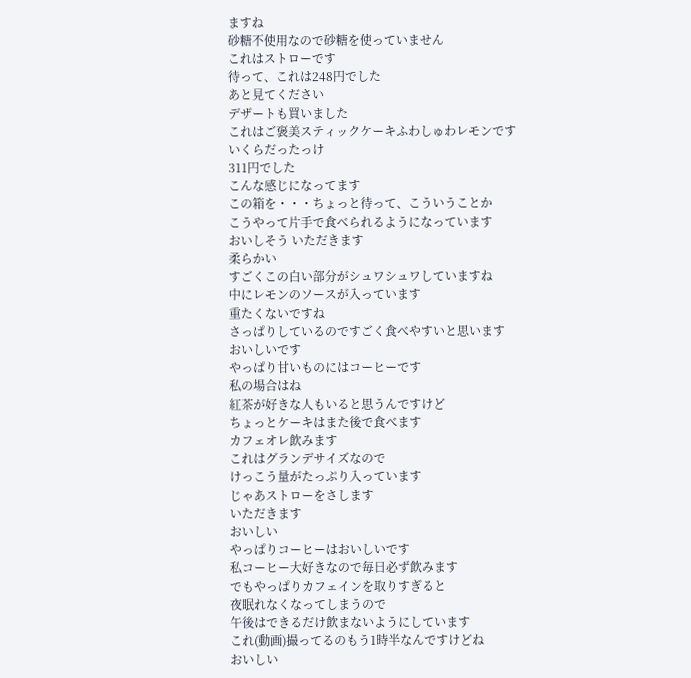ますね
砂糖不使用なので砂糖を使っていません
これはストローです
待って、これは248円でした
あと見てください
デザートも買いました
これはご褒美スティックケーキふわしゅわレモンです
いくらだったっけ
311円でした
こんな感じになってます
この箱を・・・ちょっと待って、こういうことか
こうやって片手で食べられるようになっています
おいしそう いただきます
柔らかい
すごくこの白い部分がシュワシュワしていますね
中にレモンのソースが入っています
重たくないですね
さっぱりしているのですごく食べやすいと思います
おいしいです
やっぱり甘いものにはコーヒーです
私の場合はね
紅茶が好きな人もいると思うんですけど
ちょっとケーキはまた後で食べます
カフェオレ飲みます
これはグランデサイズなので
けっこう量がたっぷり入っています
じゃあストローをさします
いただきます
おいしい
やっぱりコーヒーはおいしいです
私コーヒー大好きなので毎日必ず飲みます
でもやっぱりカフェインを取りすぎると
夜眠れなくなってしまうので
午後はできるだけ飲まないようにしています
これ(動画)撮ってるのもう1時半なんですけどね
おいしい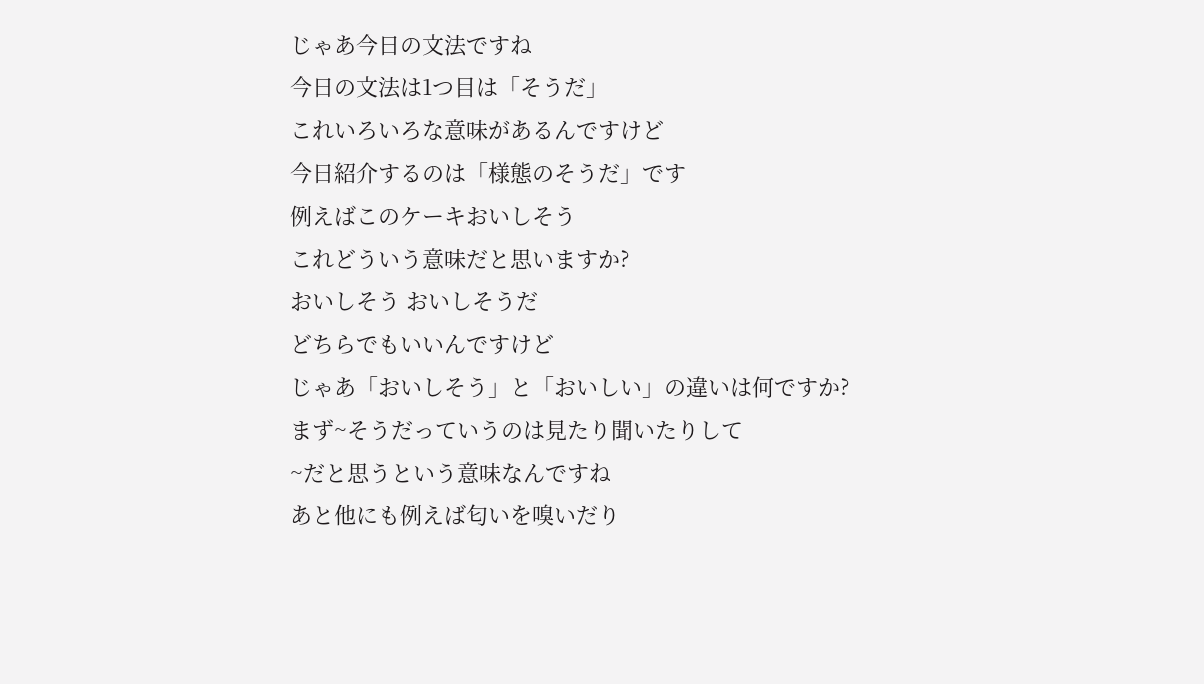じゃあ今日の文法ですね
今日の文法は1つ目は「そうだ」
これいろいろな意味があるんですけど
今日紹介するのは「様態のそうだ」です
例えばこのケーキおいしそう
これどういう意味だと思いますか?
おいしそう おいしそうだ
どちらでもいいんですけど
じゃあ「おいしそう」と「おいしい」の違いは何ですか?
まず~そうだっていうのは見たり聞いたりして
~だと思うという意味なんですね
あと他にも例えば匂いを嗅いだり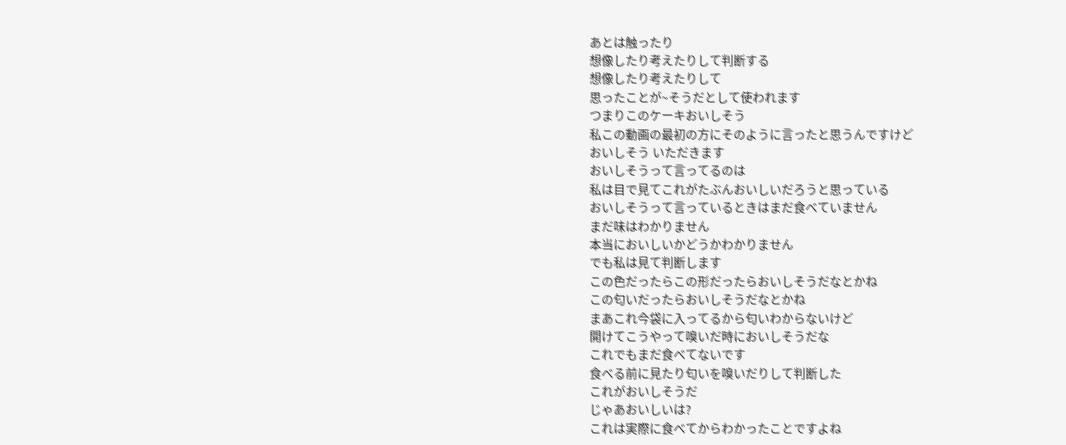あとは触ったり
想像したり考えたりして判断する
想像したり考えたりして
思ったことが~そうだとして使われます
つまりこのケーキおいしそう
私この動画の最初の方にそのように言ったと思うんですけど
おいしそう いただきます
おいしそうって言ってるのは
私は目で見てこれがたぶんおいしいだろうと思っている
おいしそうって言っているときはまだ食べていません
まだ味はわかりません
本当においしいかどうかわかりません
でも私は見て判断します
この色だったらこの形だったらおいしそうだなとかね
この匂いだったらおいしそうだなとかね
まあこれ今袋に入ってるから匂いわからないけど
開けてこうやって嗅いだ時においしそうだな
これでもまだ食べてないです
食べる前に見たり匂いを嗅いだりして判断した
これがおいしそうだ
じゃあおいしいは?
これは実際に食べてからわかったことですよね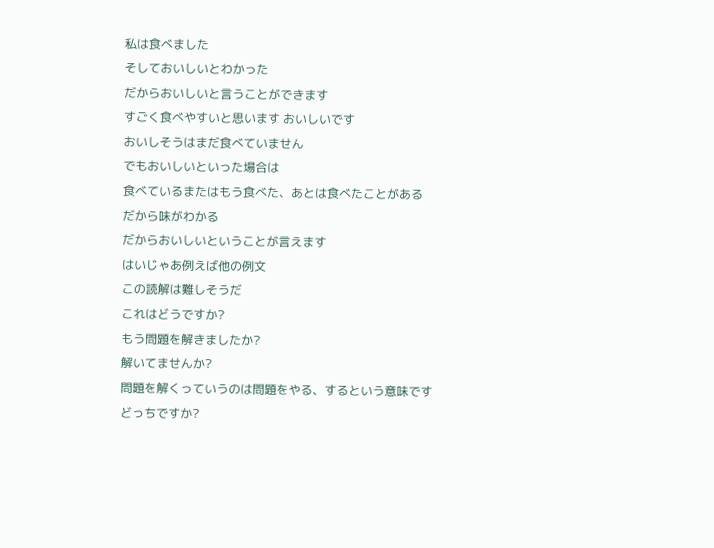私は食べました
そしておいしいとわかった
だからおいしいと言うことができます
すごく食べやすいと思います おいしいです
おいしそうはまだ食べていません
でもおいしいといった場合は
食べているまたはもう食べた、あとは食べたことがある
だから味がわかる
だからおいしいということが言えます
はいじゃあ例えば他の例文
この読解は難しそうだ
これはどうですか?
もう問題を解きましたか?
解いてませんか?
問題を解くっていうのは問題をやる、するという意味です
どっちですか?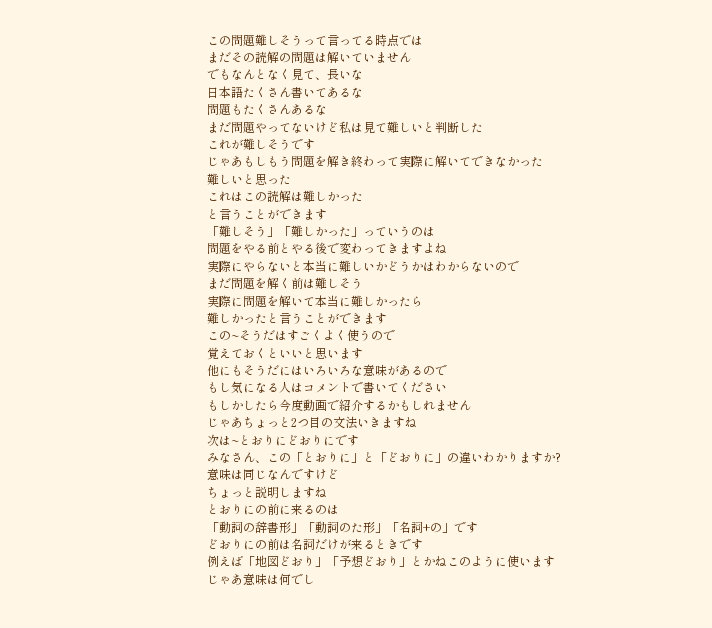この問題難しそうって言ってる時点では
まだその読解の問題は解いていません
でもなんとなく見て、長いな
日本語たくさん書いてあるな
問題もたくさんあるな
まだ問題やってないけど私は見て難しいと判断した
これが難しそうです
じゃあもしもう問題を解き終わって実際に解いてできなかった
難しいと思った
これはこの読解は難しかった
と言うことができます
「難しそう」「難しかった」っていうのは
問題をやる前とやる後で変わってきますよね
実際にやらないと本当に難しいかどうかはわからないので
まだ問題を解く前は難しそう
実際に問題を解いて本当に難しかったら
難しかったと言うことができます
この~そうだはすごくよく使うので
覚えておくといいと思います
他にもそうだにはいろいろな意味があるので
もし気になる人はコメントで書いてください
もしかしたら今度動画で紹介するかもしれません
じゃあちょっと2つ目の文法いきますね
次は~とおりにどおりにです
みなさん、この「とおりに」と「どおりに」の違いわかりますか?
意味は同じなんですけど
ちょっと説明しますね
とおりにの前に来るのは
「動詞の辞書形」「動詞のた形」「名詞+の」です
どおりにの前は名詞だけが来るときです
例えば「地図どおり」「予想どおり」とかねこのように使います
じゃあ意味は何でし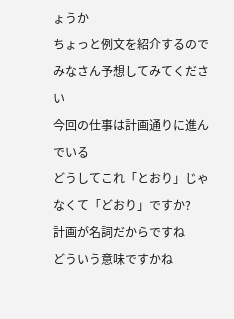ょうか
ちょっと例文を紹介するので
みなさん予想してみてください
今回の仕事は計画通りに進んでいる
どうしてこれ「とおり」じゃなくて「どおり」ですか?
計画が名詞だからですね
どういう意味ですかね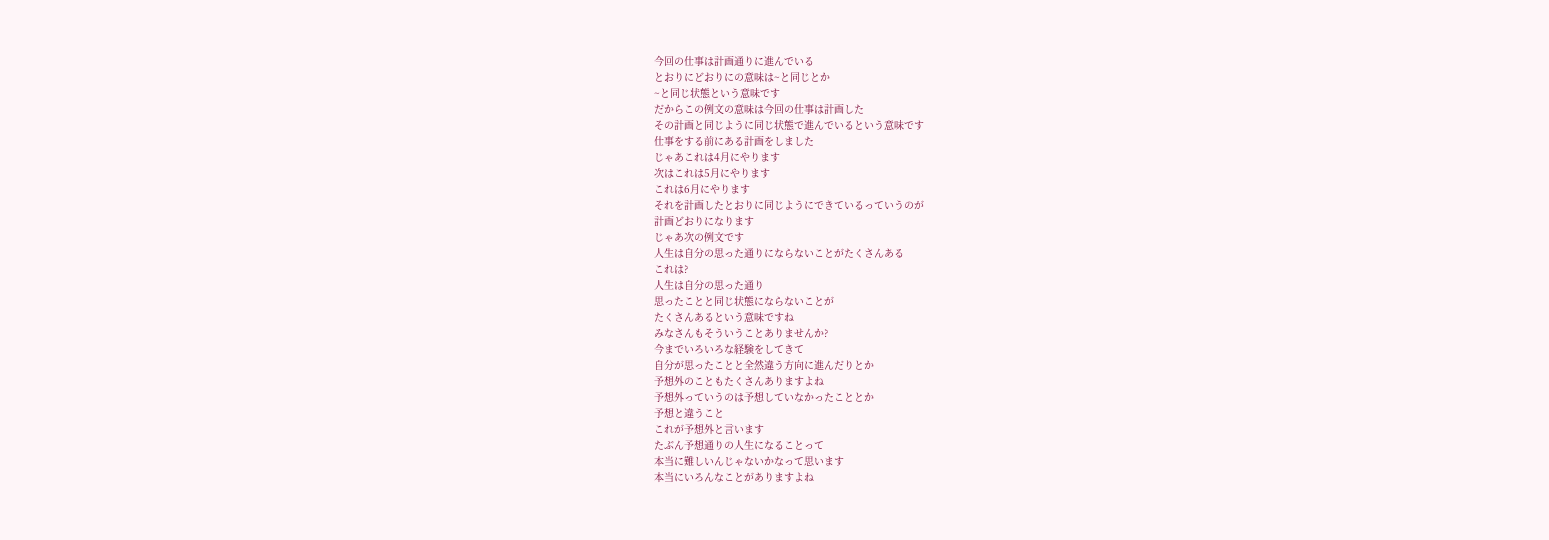今回の仕事は計画通りに進んでいる
とおりにどおりにの意味は~と同じとか
~と同じ状態という意味です
だからこの例文の意味は今回の仕事は計画した
その計画と同じように同じ状態で進んでいるという意味です
仕事をする前にある計画をしました
じゃあこれは4月にやります
次はこれは5月にやります
これは6月にやります
それを計画したとおりに同じようにできているっていうのが
計画どおりになります
じゃあ次の例文です
人生は自分の思った通りにならないことがたくさんある
これは?
人生は自分の思った通り
思ったことと同じ状態にならないことが
たくさんあるという意味ですね
みなさんもそういうことありませんか?
今までいろいろな経験をしてきて
自分が思ったことと全然違う方向に進んだりとか
予想外のこともたくさんありますよね
予想外っていうのは予想していなかったこととか
予想と違うこと
これが予想外と言います
たぶん予想通りの人生になることって
本当に難しいんじゃないかなって思います
本当にいろんなことがありますよね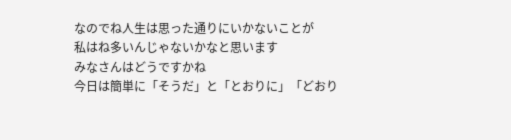なのでね人生は思った通りにいかないことが
私はね多いんじゃないかなと思います
みなさんはどうですかね
今日は簡単に「そうだ」と「とおりに」「どおり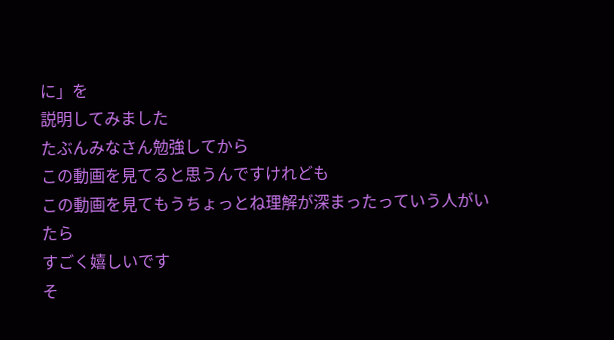に」を
説明してみました
たぶんみなさん勉強してから
この動画を見てると思うんですけれども
この動画を見てもうちょっとね理解が深まったっていう人がいたら
すごく嬉しいです
そ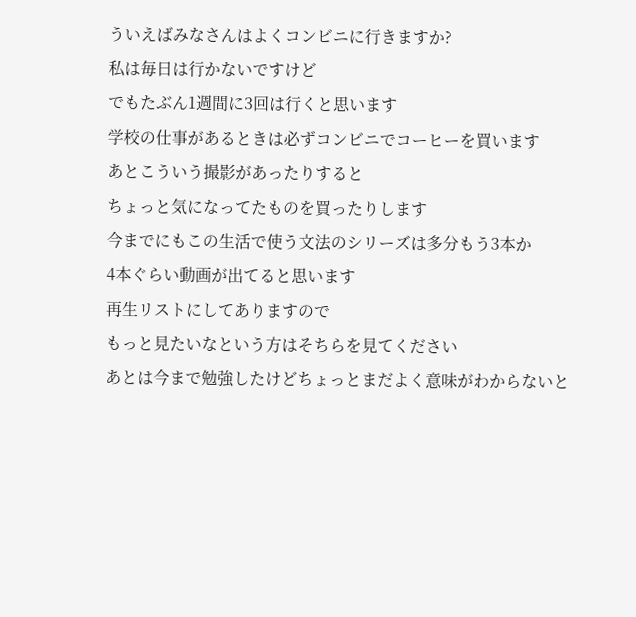ういえばみなさんはよくコンビニに行きますか?
私は毎日は行かないですけど
でもたぶん1週間に3回は行くと思います
学校の仕事があるときは必ずコンビニでコーヒーを買います
あとこういう撮影があったりすると
ちょっと気になってたものを買ったりします
今までにもこの生活で使う文法のシリーズは多分もう3本か
4本ぐらい動画が出てると思います
再生リストにしてありますので
もっと見たいなという方はそちらを見てください
あとは今まで勉強したけどちょっとまだよく意味がわからないと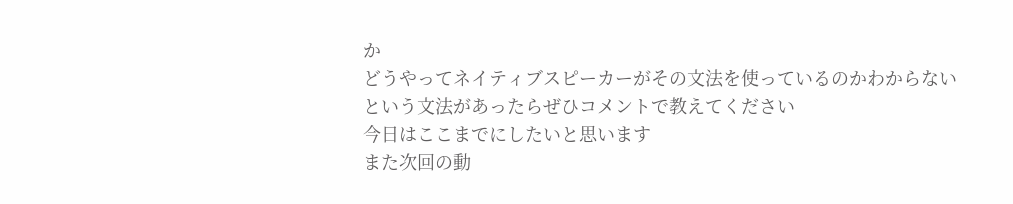か
どうやってネイティブスピーカーがその文法を使っているのかわからない
という文法があったらぜひコメントで教えてください
今日はここまでにしたいと思います
また次回の動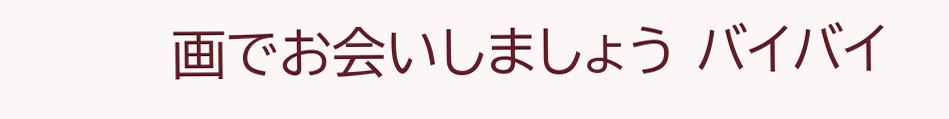画でお会いしましょう バイバイ